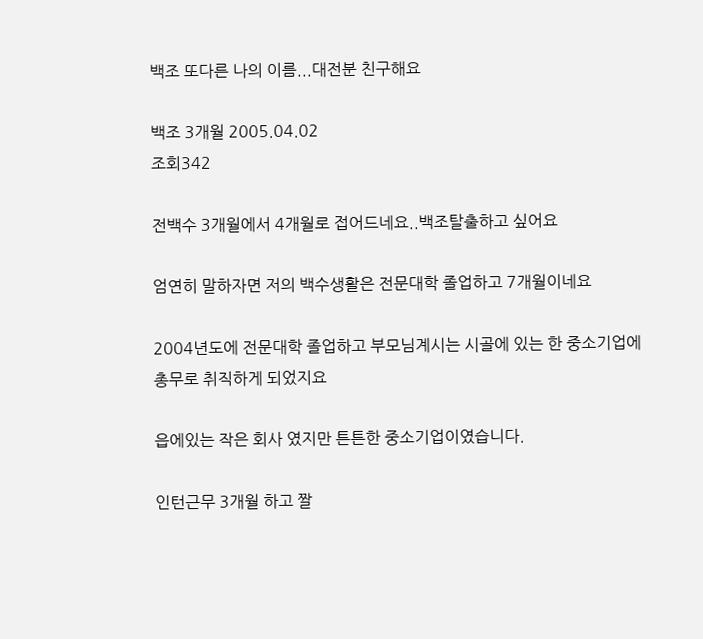백조 또다른 나의 이름...대전분 친구해요

백조 3개월 2005.04.02
조회342

전백수 3개월에서 4개월로 접어드네요..백조탈출하고 싶어요

엄연히 말하자면 저의 백수생활은 전문대학 졸업하고 7개월이네요

2004년도에 전문대학 졸업하고 부모님계시는 시골에 있는 한 중소기업에 총무로 취직하게 되었지요

읍에있는 작은 회사 였지만 튼튼한 중소기업이였습니다.

인턴근무 3개월 하고 짤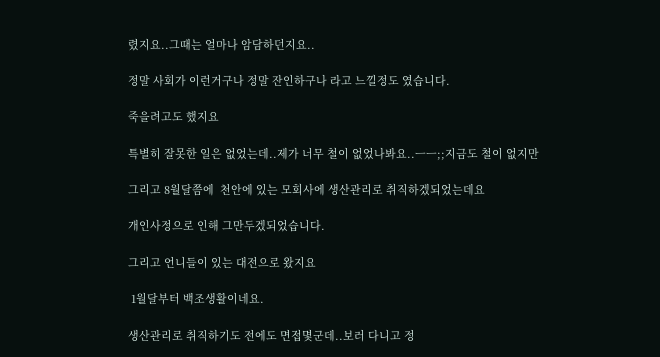렸지요..그때는 얼마나 암담하던지요..

정말 사회가 이런거구나 정말 잔인하구나 라고 느낄정도 였습니다.

죽을려고도 했지요

특별히 잘못한 일은 없었는데..제가 너무 철이 없었나봐요..ㅡㅡ;;지금도 철이 없지만

그리고 8월달쯤에  천안에 있는 모회사에 생산관리로 취직하겠되었는데요

개인사정으로 인해 그만두겠되었습니다.

그리고 언니들이 있는 대전으로 왔지요

 1월달부터 백조생활이네요.

생산관리로 취직하기도 전에도 면접몇군데..보러 다니고 정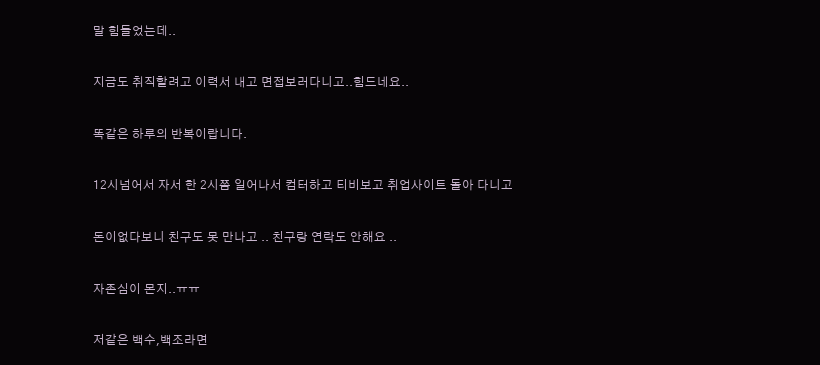말 힘들었는데..

지금도 취직할려고 이력서 내고 면접보러다니고..힘드네요..

똑같은 하루의 반복이랍니다.

12시넘어서 자서 한 2시쯤 일어나서 컴터하고 티비보고 취업사이트 돌아 다니고

돈이없다보니 친구도 못 만나고 .. 친구랑 연락도 안해요 ..

자존심이 몬지..ㅠㅠ

저같은 백수,백조라면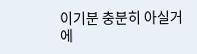이기분 충분히 아실거에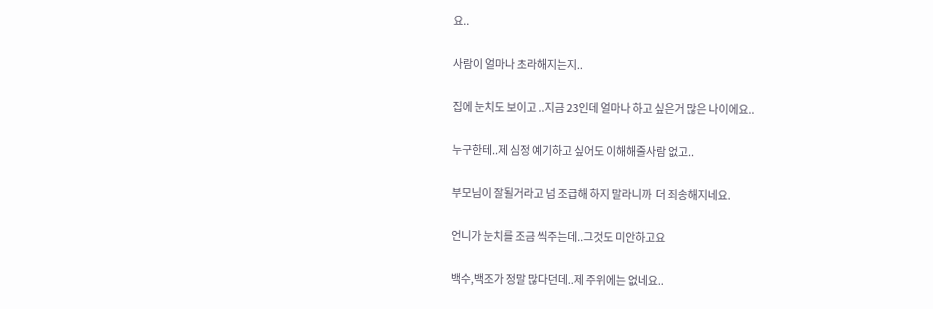요..

사람이 얼마나 초라해지는지..

집에 눈치도 보이고 ..지금 23인데 얼마나 하고 싶은거 많은 나이에요..

누구한테..제 심정 예기하고 싶어도 이해해줄사람 없고..

부모님이 잘될거라고 넘 조급해 하지 말라니까  더 죄송해지네요.

언니가 눈치를 조금 씩주는데..그것도 미안하고요

백수,백조가 정말 많다던데..제 주위에는 없네요..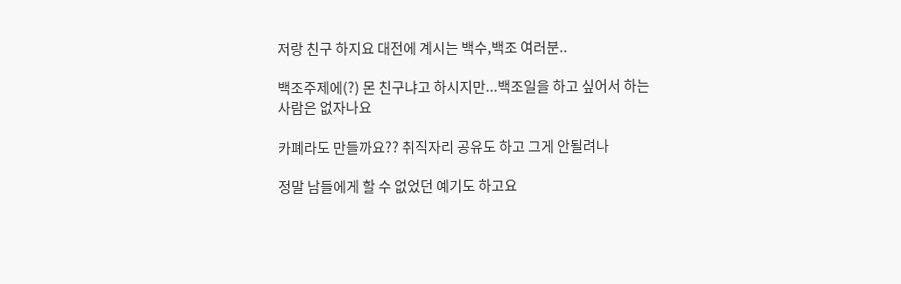저랑 친구 하지요 대전에 계시는 백수,백조 여러분..

백조주제에(?) 몬 친구냐고 하시지만...백조일을 하고 싶어서 하는 사람은 없자나요

카폐라도 만들까요?? 취직자리 공유도 하고 그게 안될려나

정말 남들에게 할 수 없었던 예기도 하고요